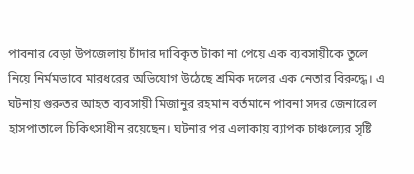পাবনার বেড়া উপজেলায় চাঁদার দাবিকৃত টাকা না পেয়ে এক ব্যবসায়ীকে তুলে নিয়ে নির্মমভাবে মারধরের অভিযোগ উঠেছে শ্রমিক দলের এক নেতার বিরুদ্ধে। এ ঘটনায় গুরুতর আহত ব্যবসায়ী মিজানুর রহমান বর্তমানে পাবনা সদর জেনারেল হাসপাতালে চিকিৎসাধীন রয়েছেন। ঘটনার পর এলাকায় ব্যাপক চাঞ্চল্যের সৃষ্টি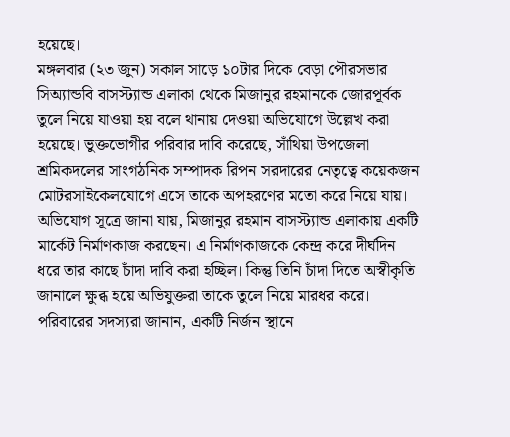হয়েছে।
মঙ্গলবার (২৩ জুন) সকাল সাড়ে ১০টার দিকে বেড়া পৌরসভার সিঅ্যান্ডবি বাসস্ট্যান্ড এলাকা থেকে মিজানুর রহমানকে জোরপূর্বক তুলে নিয়ে যাওয়া হয় বলে থানায় দেওয়া অভিযোগে উল্লেখ করা হয়েছে। ভুক্তভোগীর পরিবার দাবি করেছে, সাঁথিয়া উপজেলা শ্রমিকদলের সাংগঠনিক সম্পাদক রিপন সরদারের নেতৃত্বে কয়েকজন মোটরসাইকেলযোগে এসে তাকে অপহরণের মতো করে নিয়ে যায়।
অভিযোগ সূত্রে জানা যায়, মিজানুর রহমান বাসস্ট্যান্ড এলাকায় একটি মার্কেট নির্মাণকাজ করছেন। এ নির্মাণকাজকে কেন্দ্র করে দীর্ঘদিন ধরে তার কাছে চাঁদা দাবি করা হচ্ছিল। কিন্তু তিনি চাঁদা দিতে অস্বীকৃতি জানালে ক্ষুব্ধ হয়ে অভিযুক্তরা তাকে তুলে নিয়ে মারধর করে।
পরিবারের সদস্যরা জানান, একটি নির্জন স্থানে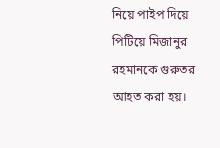নিয়ে পাইপ দিয়ে পিটিয়ে মিজানুর রহমানকে গুরুতর আহত করা হয়।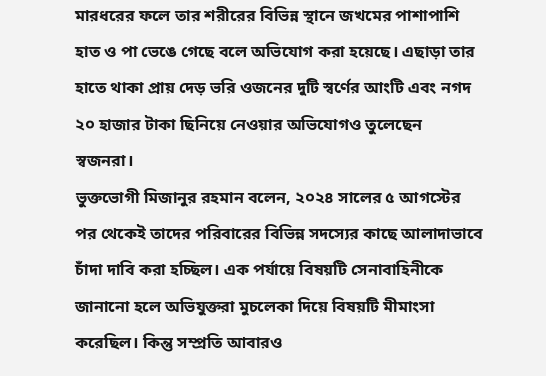মারধরের ফলে তার শরীরের বিভিন্ন স্থানে জখমের পাশাপাশি হাত ও পা ভেঙে গেছে বলে অভিযোগ করা হয়েছে। এছাড়া তার হাতে থাকা প্রায় দেড় ভরি ওজনের দুটি স্বর্ণের আংটি এবং নগদ ২০ হাজার টাকা ছিনিয়ে নেওয়ার অভিযোগও তুলেছেন স্বজনরা।
ভুক্তভোগী মিজানুর রহমান বলেন, ২০২৪ সালের ৫ আগস্টের পর থেকেই তাদের পরিবারের বিভিন্ন সদস্যের কাছে আলাদাভাবে চাঁদা দাবি করা হচ্ছিল। এক পর্যায়ে বিষয়টি সেনাবাহিনীকে জানানো হলে অভিযুক্তরা মুচলেকা দিয়ে বিষয়টি মীমাংসা করেছিল। কিন্তু সম্প্রতি আবারও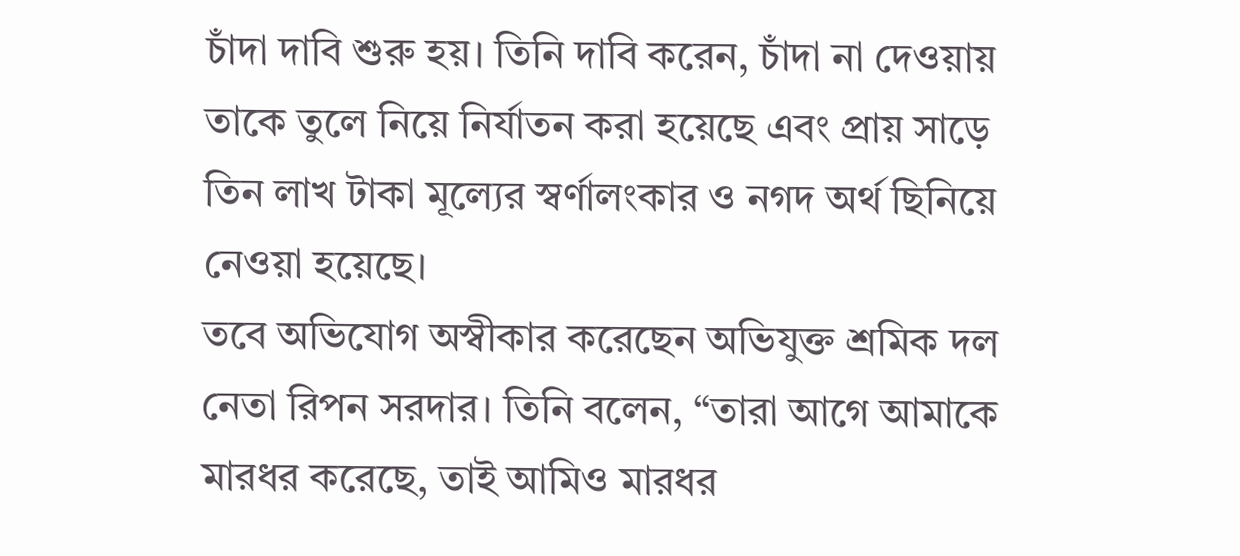চাঁদা দাবি শুরু হয়। তিনি দাবি করেন, চাঁদা না দেওয়ায় তাকে তুলে নিয়ে নির্যাতন করা হয়েছে এবং প্রায় সাড়ে তিন লাখ টাকা মূল্যের স্বর্ণালংকার ও নগদ অর্থ ছিনিয়ে নেওয়া হয়েছে।
তবে অভিযোগ অস্বীকার করেছেন অভিযুক্ত শ্রমিক দল নেতা রিপন সরদার। তিনি বলেন, “তারা আগে আমাকে মারধর করেছে, তাই আমিও মারধর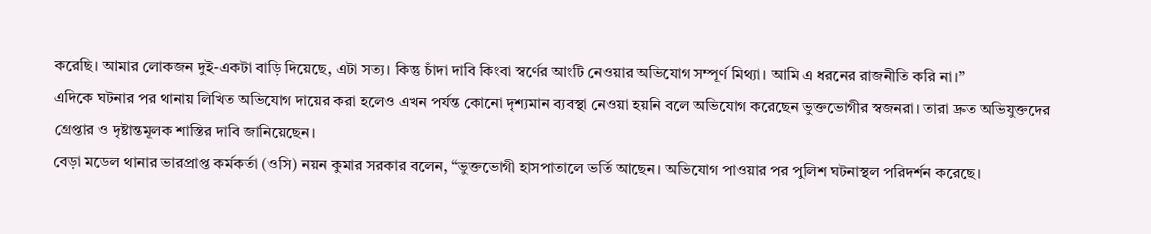করেছি। আমার লোকজন দুই-একটা বাড়ি দিয়েছে, এটা সত্য। কিন্তু চাঁদা দাবি কিংবা স্বর্ণের আংটি নেওয়ার অভিযোগ সম্পূর্ণ মিথ্যা। আমি এ ধরনের রাজনীতি করি না।”
এদিকে ঘটনার পর থানায় লিখিত অভিযোগ দায়ের করা হলেও এখন পর্যন্ত কোনো দৃশ্যমান ব্যবস্থা নেওয়া হয়নি বলে অভিযোগ করেছেন ভুক্তভোগীর স্বজনরা। তারা দ্রুত অভিযুক্তদের গ্রেপ্তার ও দৃষ্টান্তমূলক শাস্তির দাবি জানিয়েছেন।
বেড়া মডেল থানার ভারপ্রাপ্ত কর্মকর্তা (ওসি) নয়ন কুমার সরকার বলেন, “ভুক্তভোগী হাসপাতালে ভর্তি আছেন। অভিযোগ পাওয়ার পর পুলিশ ঘটনাস্থল পরিদর্শন করেছে।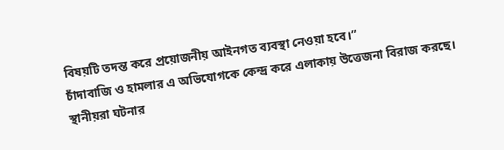বিষয়টি তদন্ত করে প্রয়োজনীয় আইনগত ব্যবস্থা নেওয়া হবে।”
চাঁদাবাজি ও হামলার এ অভিযোগকে কেন্দ্র করে এলাকায় উত্তেজনা বিরাজ করছে। স্থানীয়রা ঘটনার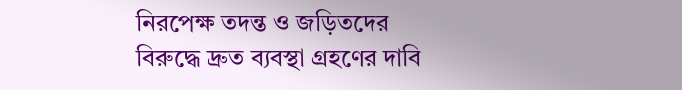নিরপেক্ষ তদন্ত ও জড়িতদের বিরুদ্ধে দ্রুত ব্যবস্থা গ্রহণের দাবি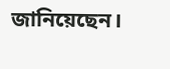জানিয়েছেন।